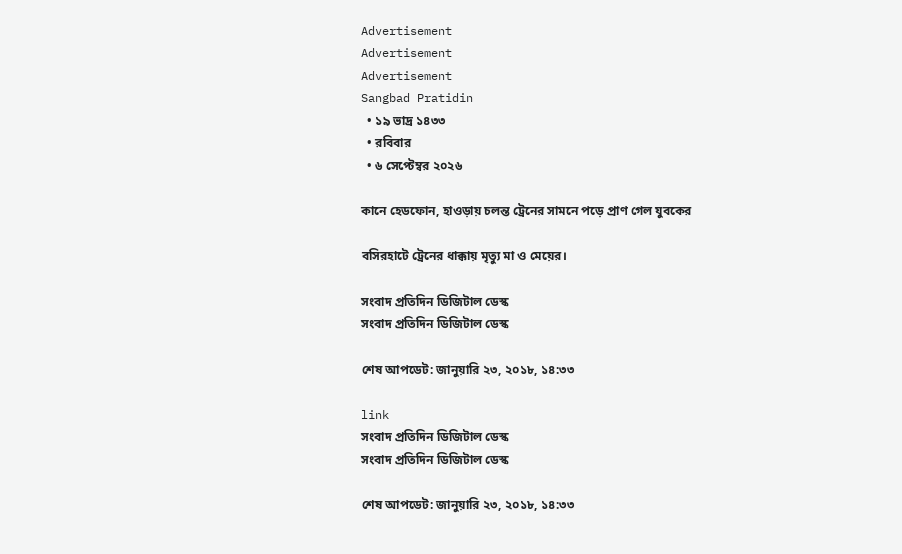Advertisement
Advertisement
Advertisement
Sangbad Pratidin
  • ১৯ ভাদ্র ১৪৩৩
  • রবিবার
  • ৬ সেপ্টেম্বর ২০২৬

কানে হেডফোন, হাওড়ায় চলন্ত ট্রেনের সামনে পড়ে প্রাণ গেল যুবকের

বসিরহাটে ট্রেনের ধাক্কায় মৃত্যু মা ও মেয়ের।

সংবাদ প্রতিদিন ডিজিটাল ডেস্ক
সংবাদ প্রতিদিন ডিজিটাল ডেস্ক

শেষ আপডেট: জানুয়ারি ২৩, ২০১৮, ১৪:৩৩

link
সংবাদ প্রতিদিন ডিজিটাল ডেস্ক
সংবাদ প্রতিদিন ডিজিটাল ডেস্ক

শেষ আপডেট: জানুয়ারি ২৩, ২০১৮, ১৪:৩৩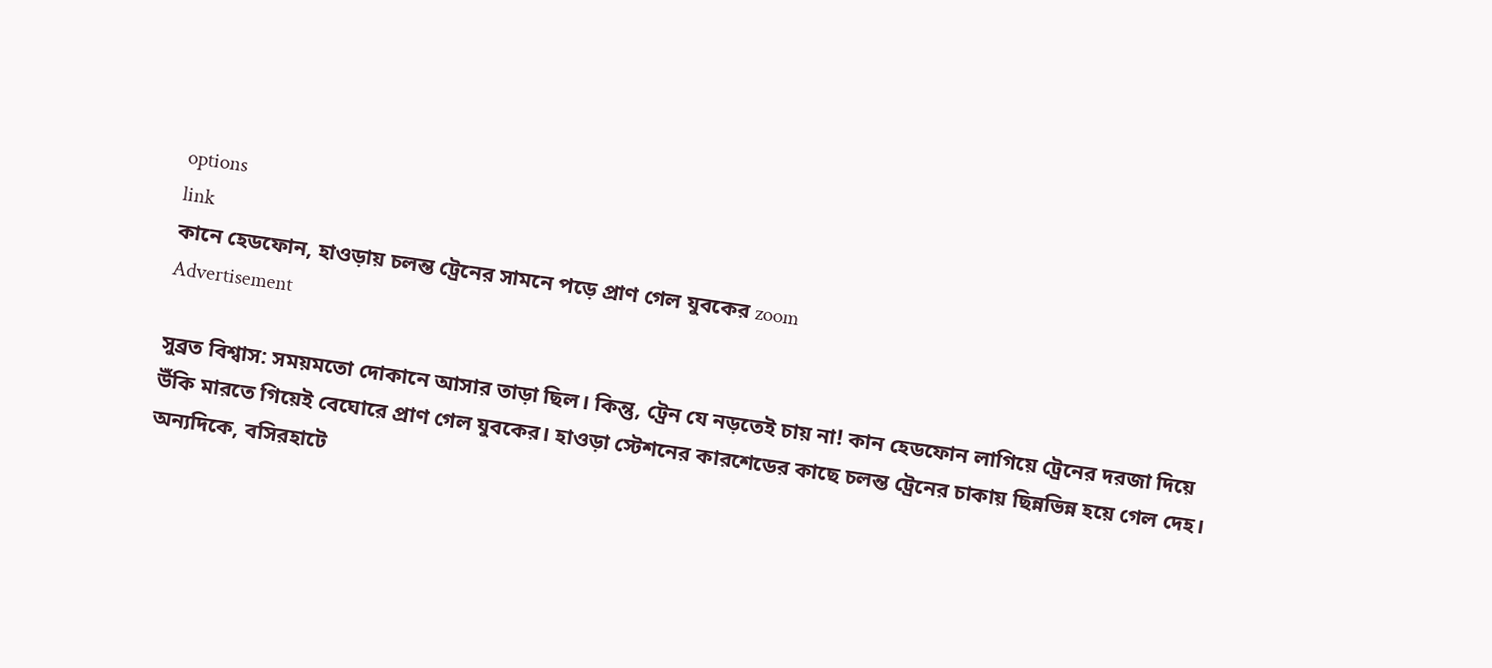options
link
কানে হেডফোন, হাওড়ায় চলন্ত ট্রেনের সামনে পড়ে প্রাণ গেল যুবকের zoom
Advertisement

সুব্রত বিশ্বাস: সময়মতো দোকানে আসার তাড়া ছিল। কিন্তু, ট্রেন যে নড়তেই চায় না! কান হেডফোন লাগিয়ে ট্রেনের দরজা দিয়ে উঁকি মারতে গিয়েই বেঘোরে প্রাণ গেল যুবকের। হাওড়া স্টেশনের কারশেডের কাছে চলন্ত ট্রেনের চাকায় ছিন্নভিন্ন হয়ে গেল দেহ। অন্যদিকে, বসিরহাটে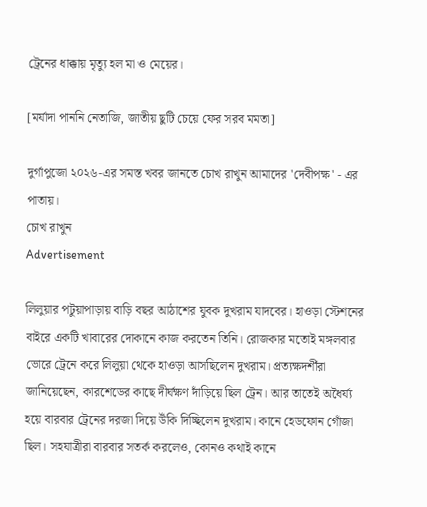ট্রেনের ধাক্কায় মৃত্যু হল মা ও মেয়ের।

[মর্যাদা পাননি নেতাজি, জাতীয় ছুটি চেয়ে ফের সরব মমতা]

দুর্গাপুজো ২০২৬-এর সমস্ত খবর জানতে চোখ রাখুন আমাদের 'দেবীপক্ষ' - এর পাতায়।
চোখ রাখুন
Advertisement

লিলুয়ার পটুয়াপাড়ায় বাড়ি বছর আঠাশের যুবক দুখরাম যাদবের। হাওড়া স্টেশনের বাইরে একটি খাবারের দোকানে কাজ করতেন তিনি। রোজকার মতোই মঙ্গলবার ভোরে ট্রেনে করে লিলুয়া থেকে হাওড়া আসছিলেন দুখরাম। প্রত্যক্ষদর্শীরা জানিয়েছেন, কারশেডের কাছে দীর্ঘক্ষণ দাঁড়িয়ে ছিল ট্রেন। আর তাতেই অধৈর্য্য হয়ে বারবার ট্রেনের দরজা দিয়ে উঁকি দিচ্ছিলেন দুখরাম। কানে হেডফোন গোঁজা ছিল। সহযাত্রীরা বারবার সতর্ক করলেও, কোনও কথাই কানে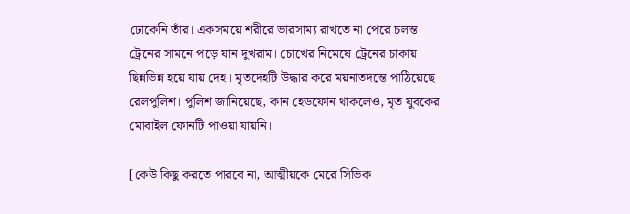ঢোকেনি তাঁর। একসময়ে শরীরে ভারসাম্য রাখতে না পেরে চলন্ত ট্রেনের সামনে পড়ে যান দুখরাম। চোখের নিমেষে ট্রেনের চাকায় ছিন্নভিন্ন হয়ে যায় দেহ। মৃতদেহটি উদ্ধার করে ময়নাতদন্তে পাঠিয়েছে রেলপুলিশ। পুলিশ জানিয়েছে, কান হেডফোন থাকলেও, মৃত যুবকের মোবাইল ফোনটি পাওয়া যায়নি।

[কেউ কিছু করতে পারবে না, আত্মীয়কে মেরে সিভিক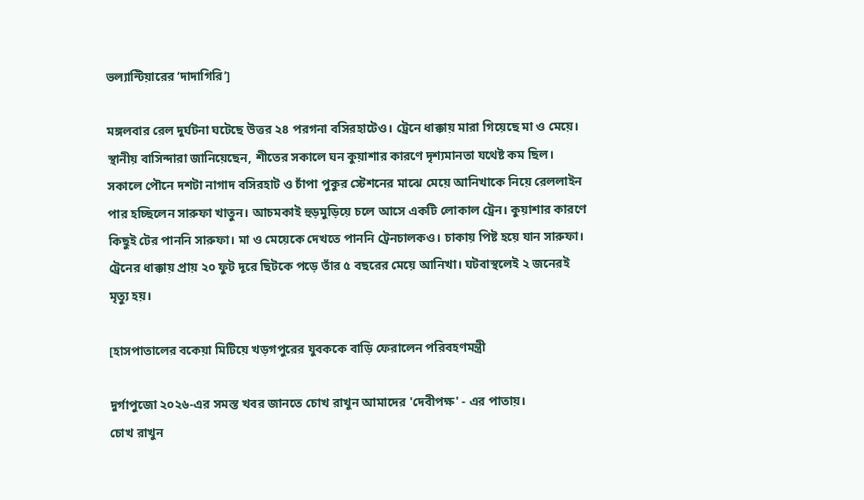ভল্যান্টিয়ারের ‘দাদাগিরি’]

মঙ্গলবার রেল দুর্ঘটনা ঘটেছে উত্তর ২৪ পরগনা বসিরহাটেও। ট্রেনে ধাক্কায় মারা গিয়েছে মা ও মেয়ে। স্থানীয় বাসিন্দারা জানিয়েছেন, শীতের সকালে ঘন কুয়াশার কারণে দৃশ্যমানতা যথেষ্ট কম ছিল। সকালে পৌনে দশটা নাগাদ বসিরহাট ও চাঁপা পুকুর স্টেশনের মাঝে মেয়ে আনিখাকে নিয়ে রেললাইন পার হচ্ছিলেন সারুফা খাতুন। আচমকাই হুড়মুড়িয়ে চলে আসে একটি লোকাল ট্রেন। কুয়াশার কারণে কিছুই টের পাননি সারুফা। মা ও মেয়েকে দেখতে পাননি ট্রেনচালকও। চাকায় পিষ্ট হয়ে যান সারুফা। ট্রেনের ধাক্কায় প্রায় ২০ ফুট দূরে ছিটকে পড়ে তাঁর ৫ বছরের মেয়ে আনিখা। ঘটবাস্থলেই ২ জনেরই মৃত্যু হয়।

[হাসপাতালের বকেয়া মিটিয়ে খড়গপুরের যুবককে বাড়ি ফেরালেন পরিবহণমন্ত্রী

দুর্গাপুজো ২০২৬-এর সমস্ত খবর জানতে চোখ রাখুন আমাদের 'দেবীপক্ষ' - এর পাতায়।
চোখ রাখুন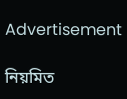Advertisement

নিয়মিত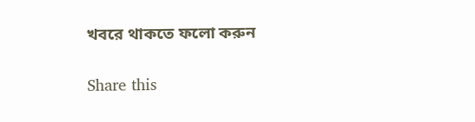খবরে থাকতে ফলো করুন

Share this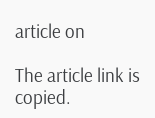article on

The article link is copied.